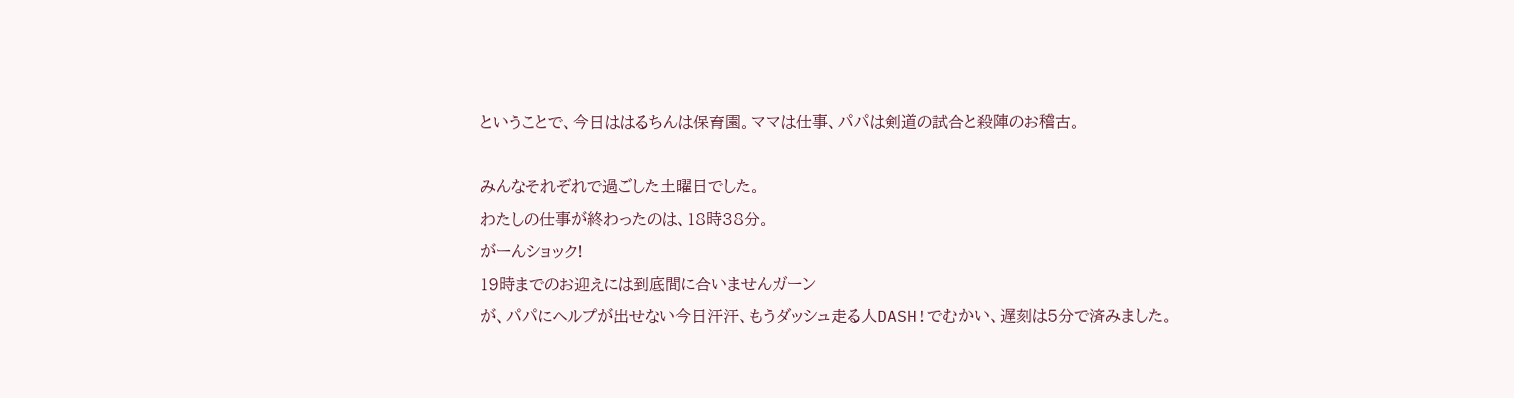ということで、今日ははるちんは保育園。ママは仕事、パパは剣道の試合と殺陣のお稽古。

みんなそれぞれで過ごした土曜日でした。
わたしの仕事が終わったのは、18時38分。
がーんショック!
19時までのお迎えには到底間に合いませんガーン
が、パパにヘルプが出せない今日汗汗、もうダッシュ走る人DASH!でむかい、遅刻は5分で済みました。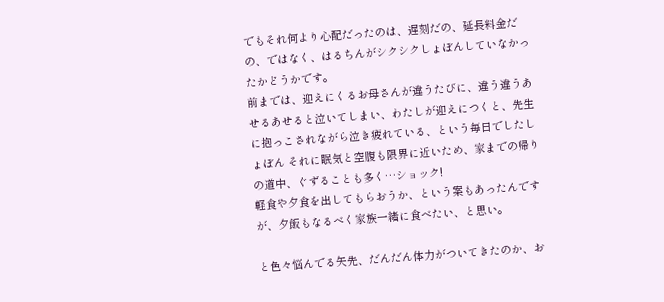でもそれ何より心配だったのは、遅刻だの、延長料金だの、ではなく、はるちんがシクシクしょぼんしていなかったかどうかです。
前までは、迎えにくるお母さんが違うたびに、違う違うあせるあせると泣いてしまい、わたしが迎えにつくと、先生に抱っこされながら泣き疲れている、という毎日でしたしょぼん それに眠気と空腹も限界に近いため、家までの帰りの道中、ぐずることも多く…ショック!
軽食や夕食を出してもらおうか、という案もあったんですが、夕飯もなるべく家族一緒に食べたい、と思い。

と色々悩んでる矢先、だんだん体力がついてきたのか、お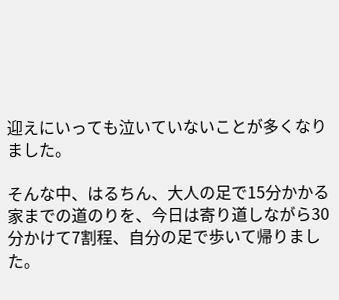迎えにいっても泣いていないことが多くなりました。

そんな中、はるちん、大人の足で15分かかる家までの道のりを、今日は寄り道しながら30分かけて7割程、自分の足で歩いて帰りました。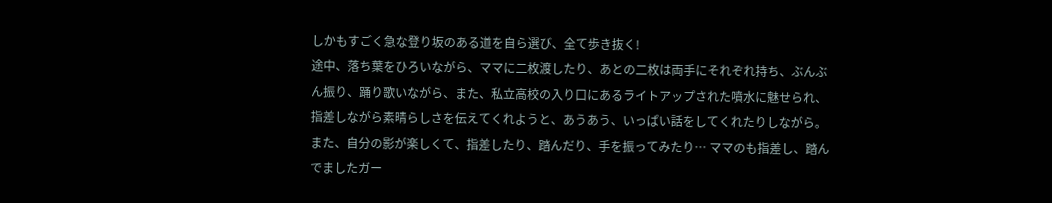しかもすごく急な登り坂のある道を自ら選び、全て歩き抜く!
途中、落ち葉をひろいながら、ママに二枚渡したり、あとの二枚は両手にそれぞれ持ち、ぶんぶん振り、踊り歌いながら、また、私立高校の入り口にあるライトアップされた噴水に魅せられ、指差しながら素晴らしさを伝えてくれようと、あうあう、いっぱい話をしてくれたりしながら。
また、自分の影が楽しくて、指差したり、踏んだり、手を振ってみたり… ママのも指差し、踏んでましたガー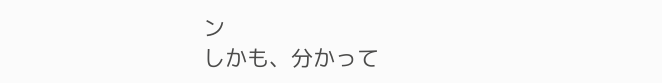ン
しかも、分かって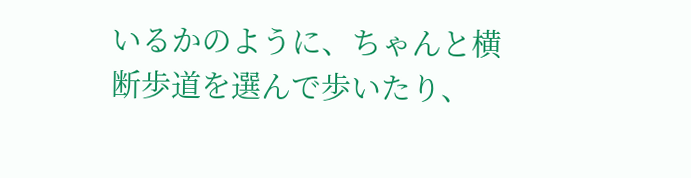いるかのように、ちゃんと横断歩道を選んで歩いたり、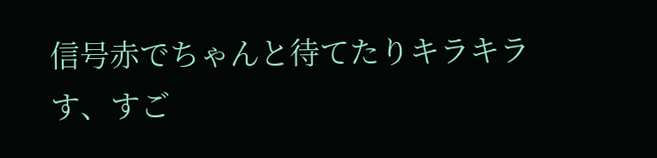信号赤でちゃんと待てたりキラキラ
す、すご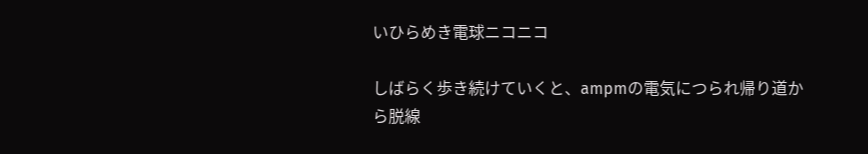いひらめき電球ニコニコ

しばらく歩き続けていくと、ampmの電気につられ帰り道から脱線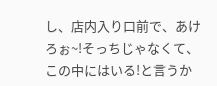し、店内入り口前で、あけろぉ~!そっちじゃなくて、この中にはいる!と言うか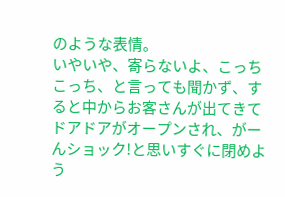のような表情。
いやいや、寄らないよ、こっちこっち、と言っても聞かず、すると中からお客さんが出てきてドアドアがオープンされ、がーんショック!と思いすぐに閉めよう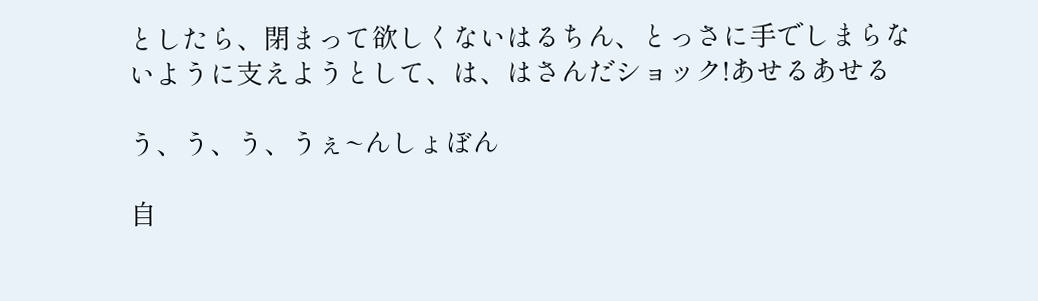としたら、閉まって欲しくないはるちん、とっさに手でしまらないように支えようとして、は、はさんだショック!あせるあせる

う、う、う、うぇ~んしょぼん

自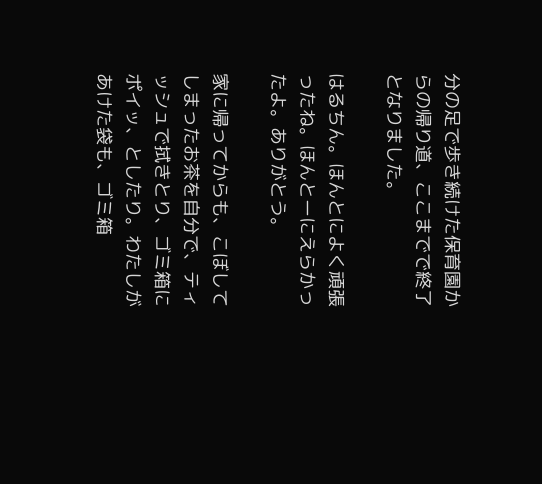分の足で歩き続けた保育園からの帰り道、ここまでで終了となりました。

はるちん。ほんとによく頑張ったね。ほんとーにえらかったよ。ありがとう。

家に帰ってからも、こぼしてしまったお茶を自分で、ティッシュで拭きとり、ゴミ箱にポイッ、としたり。わたしがあけた袋も、ゴミ箱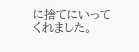に捨てにいってくれました。